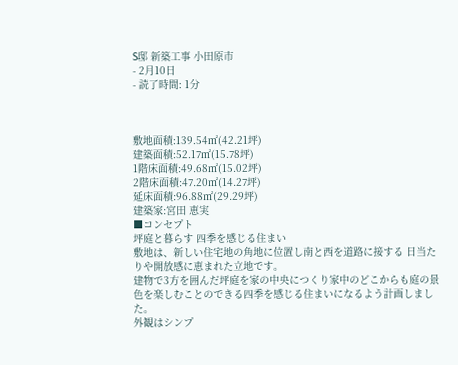S邸 新築工事 小田原市
- 2月10日
- 読了時間: 1分



敷地面積:139.54㎡(42.21坪)
建築面積:52.17㎡(15.78坪)
1階床面積:49.68㎡(15.02坪)
2階床面積:47.20㎡(14.27坪)
延床面積:96.88㎡(29.29坪)
建築家:宮田 恵実
■コンセプト
坪庭と暮らす 四季を感じる住まい
敷地は、新しい住宅地の角地に位置し南と西を道路に接する 日当たりや開放感に恵まれた立地です。
建物で3方を囲んだ坪庭を家の中央につくり家中のどこからも庭の景色を楽しむことのできる四季を感じる住まいになるよう計画しました。
外観はシンプ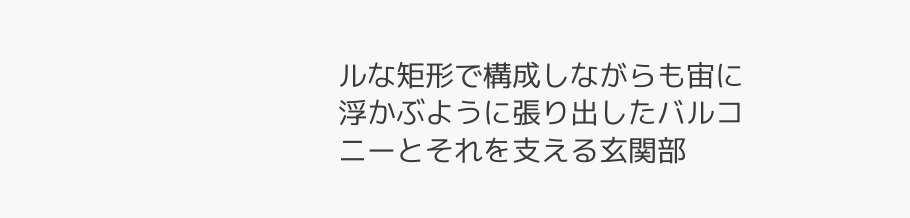ルな矩形で構成しながらも宙に浮かぶように張り出したバルコニーとそれを支える玄関部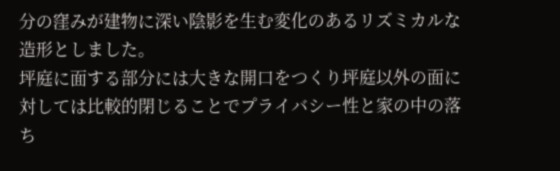分の窪みが建物に深い陰影を生む変化のあるリズミカルな造形としました。
坪庭に面する部分には大きな開口をつくり坪庭以外の面に対しては比較的閉じることでプライバシー性と家の中の落ち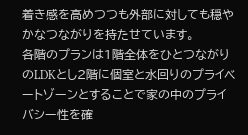着き感を高めつつも外部に対しても穏やかなつながりを持たせています。
各階のプランは1階全体をひとつながりのLDKとし2階に個室と水回りのプライベートゾーンとすることで家の中のプライバシー性を確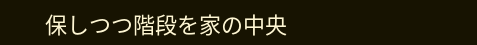保しつつ階段を家の中央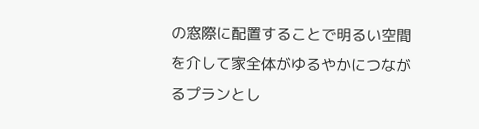の窓際に配置することで明るい空間を介して家全体がゆるやかにつながるプランとし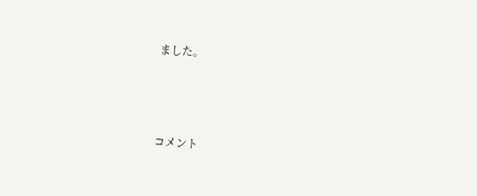ました。




コメント